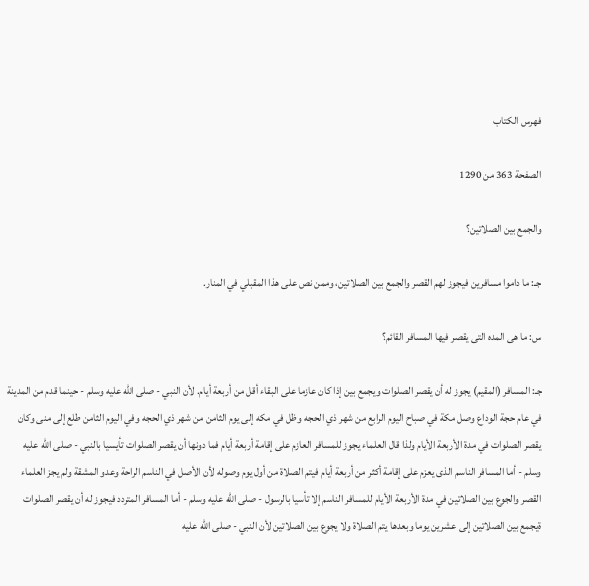فهرس الكتاب

الصفحة 363 من 1290

والجمع بين الصلاتين؟

جـ: ما داموا مسافرين فيجوز لهم القصر والجمع بين الصلاتين، وممن نص على هذا المقبلي في المنار.

س: ما هى المده التى يقصر فيها المسافر القائم؟

جـ: المسافر (المقيم) يجوز له أن يقصر الصلوات ويجمع بين إذا كان عازما على البقاء أقل من أربعة أيام. لأن النبي - صلى الله عليه وسلم - حينما قدم من المدينة في عام حجة الوداع وصل مكة في صباح اليوم الرابع من شهر ذي الحجه وظل في مكه إلى يوم الثامن من شهر ذي الحجه وفي اليوم الثامن طلع إلى منى وكان يقصر الصلوات في مدة الأربعة الأيام ولذا قال العلماء يجوز للمسافر العازم على إقامة أربعة أيام فما دونها أن يقصر الصلوات تأيسيا بالنبي - صلى الله عليه وسلم - أما المسافر الناسم الذى يعزم على إقامة أكثر من أربعة أيام فيتم الصلاة من أول يوم وصوله لأن الأصل في الناسم الراحة وعدو المشقة ولم يجز العلماء القصر والجوع بين الصلاتين في مدة الأربعة الأيام للمسافر الناسم إلا تأسيا بالرسول - صلى الله عليه وسلم - أما المسافر المتردد فيجوز له أن يقصر الصلوات ةيجمع بين الصلاتين إلى عشرين يوما وبعدها يتم الصلاة ولا يجوع بين الصلاتين لأن النبي - صلى الله عليه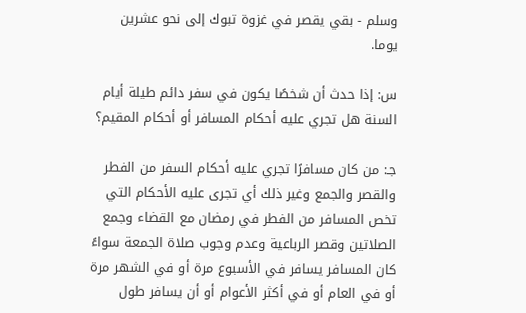وسلم - بقي يقصر في غزوة تبوك إلى نحو عشرين يوما.

س: إذا حدث أن شخصًا يكون في سفر دائم طيلة أيام السنة هل تجري عليه أحكام المسافر أو أحكام المقيم؟

جـ: من كان مسافرًا تجري عليه أحكام السفر من الفطر والقصر والجمع وغير ذلك أي تجرى عليه الأحكام التي تخص المسافر من الفطر في رمضان مع القضاء وجمع الصلاتين وقصر الرباعية وعدم وجوب صلاة الجمعة سواءً كان المسافر يسافر في الأسبوع مرة أو في الشهر مرة أو في العام أو في أكثر الأعوام أو أن يسافر طول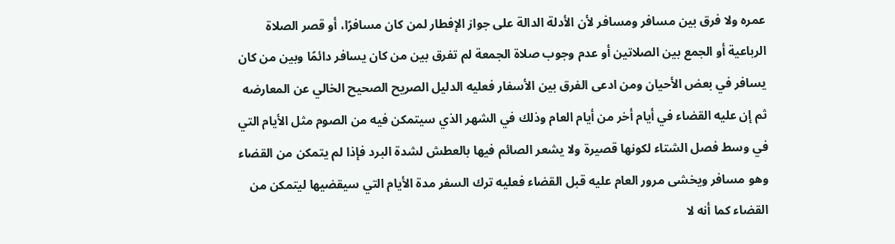عمره ولا فرق بين مسافر ومسافر لأن الأدلة الدالة على جواز الإفطار لمن كان مسافرًا، أو قصر الصلاة الرباعية أو الجمع بين الصلاتين أو عدم وجوب صلاة الجمعة لم تفرق بين من كان يسافر دائمًا وبين من كان يسافر في بعض الأحيان ومن ادعى الفرق بين الأسفار فعليه الدليل الصريح الصحيح الخالي عن المعارضه ثم إن عليه القضاء في أيام أخر من أيام العام وذلك في الشهر الذي سيتمكن فيه من الصوم مثل الأيام التي في وسط فصل الشتاء لكونها قصيرة ولا يشعر الصائم فيها بالعطش لشدة البرد فإذا لم يتمكن من القضاء وهو مسافر ويخشى مرور العام عليه قبل القضاء فعليه ترك السفر مدة الأيام التي سيقضيها ليتمكن من القضاء كما أنه لا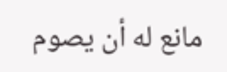مانع له أن يصوم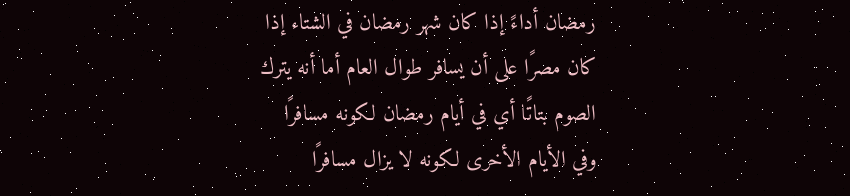رمضان أداءً إذا كان شهر رمضان في الشتاء إذا كان مصرًا على أن يسافر طوال العام أما أنه يترك الصوم بتاتًا أي في أيام رمضان لكونه مسافرًا وفي الأيام الأخرى لكونه لا يزال مسافرًا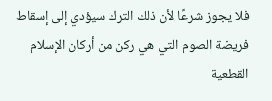فلا يجوز شرعًا لأن ذلك الترك سيؤدي إلى إسقاط فريضة الصوم التي هي ركن من أركان الإسلام القطعية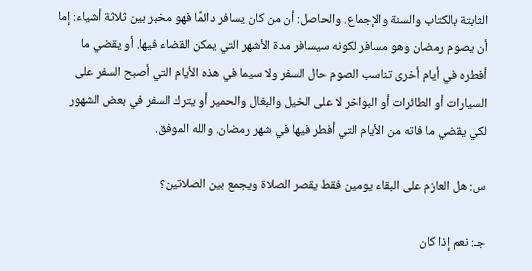الثابتة بالكتاب والسنة والإجماع. والحاصل: أن من كان يسافر دائمًا فهو مخبر بين ثلاثة أشياء: إما أن يصوم رمضان وهو مسافر لكونه سيسافر مدة الأشهر التي يمكن القضاء فيها. أو يقضي ما أفطره في أيام أخرى تناسب الصوم حال السفر ولا سيما في هذه الأيام التي أصبح السفر على السيارات أو الطائرات أو البواخر لا على الخيل والبغال والحمير أو يترك السفر في بعض الشهور لكي يقضي ما فاته من الأيام التي أفطر فيها في شهر رمضان. والله الموفق.

س: هل العازم على البقاء يومين فقط يقصر الصلاة ويجمع بين الصلاتين؟

جـ: نعم إذا كان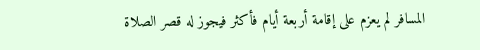المسافر لم يعزم على إقامة أربعة أيام فأكثر فيجوز له قصر الصلاة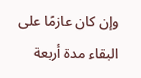وإن كان عازمًا على البقاء مدة أربعة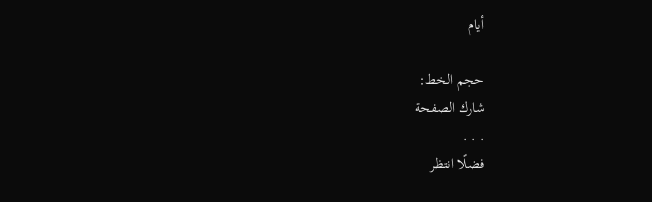أيام

حجم الخط:
شارك الصفحة
. . .
فضلًا انتظر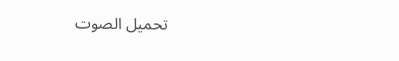تحميل الصوت